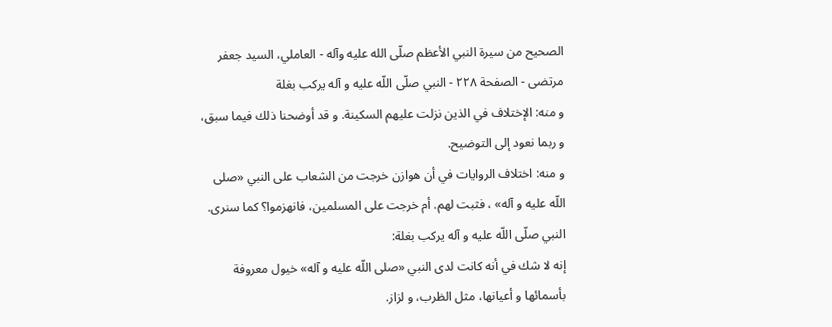الصحيح من سيرة النبي الأعظم صلّى الله عليه وآله - العاملي، السيد جعفر مرتضى - الصفحة ٢٢٨ - النبي صلّى اللّه عليه و آله يركب بغلة
و منه: الإختلاف في الذين نزلت عليهم السكينة. و قد أوضحنا ذلك فيما سبق، و ربما نعود إلى التوضيح.
و منه: اختلاف الروايات في أن هوازن خرجت من الشعاب على النبي «صلى اللّه عليه و آله» ، فثبت لهم. أم خرجت على المسلمين، فانهزموا؟ كما سنرى.
النبي صلّى اللّه عليه و آله يركب بغلة:
إنه لا شك في أنه كانت لدى النبي «صلى اللّه عليه و آله» خيول معروفة بأسمائها و أعيانها، مثل الظرب، و لزاز.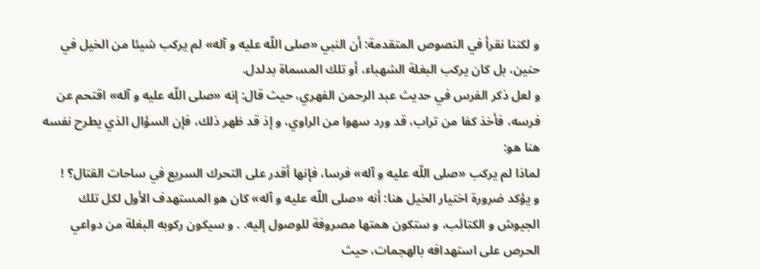و لكننا نقرأ في النصوص المتقدمة: أن النبي «صلى اللّه عليه و آله» لم يركب شيئا من الخيل في حنين، بل كان يركب البغلة الشهباء، أو تلك المسماة بدلدل.
و لعل ذكر الفرس في حديث عبد الرحمن الفهري، حيث قال: إنه «صلى اللّه عليه و آله» اقتحم عن فرسه، فأخذ كفا من تراب، قد ورد سهوا من الراوي، و إذ قد ظهر ذلك، فإن السؤال الذي يطرح نفسه هنا هو:
لماذا لم يركب «صلى اللّه عليه و آله» فرسا، فإنها أقدر على التحرك السريع في ساحات القتال؟ !
و يؤكد ضرورة اختيار الخيل هنا: أنه «صلى اللّه عليه و آله» كان هو المستهدف الأول لكل تلك الجيوش و الكتائب، و ستكون همتها مصروفة للوصول إليه. . و سيكون ركوبه البغلة من دواعي الحرص على استهدافه بالهجمات، حيث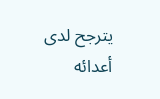يترجح لدى أعدائه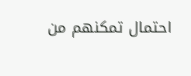احتمال تمكنهم من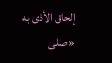إلحاق الأذى به «صلى